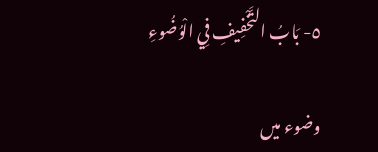٥- بَابُ التَّخْفِيفِ فِي الْوُضُوءِ

وضوء میں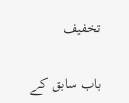تخفیف

باب سابق کے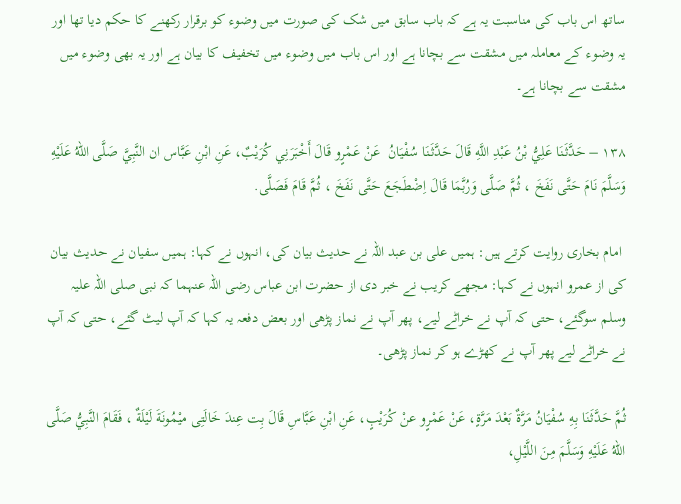ساتھ اس باب کی مناسبت یہ ہے کہ باب سابق میں شک کی صورت میں وضوء کو برقرار رکھنے کا حکم دیا تھا اور یہ وضوء کے معاملہ میں مشقت سے بچانا ہے اور اس باب میں وضوء میں تخفیف کا بیان ہے اور یہ بھی وضوء میں مشقت سے بچانا ہے۔

۱۳۸ – حَدَّثَنَا عَلِيُّ بْنُ عَبْدِ اللَّهِ قَالَ حَدَّثَنَا سُفْيَانُ  عَنْ عَمْرٍو قَالَ أَخْبَرَنِي كُرَيْبٌ، عَنِ ابْنِ عَبَّاس ان النَّبِيَّ صَلَّى اللهُ عَلَيْهِ وَسَلَّمَ نَامَ حَتَّى نَفَخَ ، ثُمَّ صَلَّی وَرُبَّمَا قَالَ اِضْطَجَعَ حَتَّى نَفَخَ ، ثُمَّ قَامَ فَصَلَّى.

 امام بخاری روایت کرتے ہیں: ہمیں علی بن عبد اللہ نے حدیث بیان کی، انہوں نے کہا: ہمیں سفیان نے حدیث بیان کی از عمرو انہوں نے کہا: مجھے کریب نے خبر دی از حضرت ابن عباس رضی اللہ عنہما کہ نبی صلی اللہ علیہ وسلم سوگئے، حتی کہ آپ نے خراٹے لیے، پھر آپ نے نماز پڑھی اور بعض دفعہ یہ کہا کہ آپ لیٹ گئے، حتی کہ آپ نے خراٹے لیے پھر آپ نے کھڑے ہو کر نماز پڑھی۔

ثُمَّ حَدَّثَنَا بِهِ سُفْيَانُ مَرَّةٌ بَعْدَ مَرَّةٍ، عَنْ عَمْرٍو عنْ كُرَيْبٍ، عَنِ ابْنِ عَبَّاسِ قَالَ بِت عِندَ خَالَتِی ميْمُونَةَ لَيْلَةٌ ، فَقَامَ النَّبِيُّ صَلَّى اللهُ عَلَيْهِ وَسَلَّمَ مِنَ اللَّيْلِ،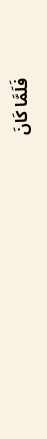فَلَمَّا كَانَ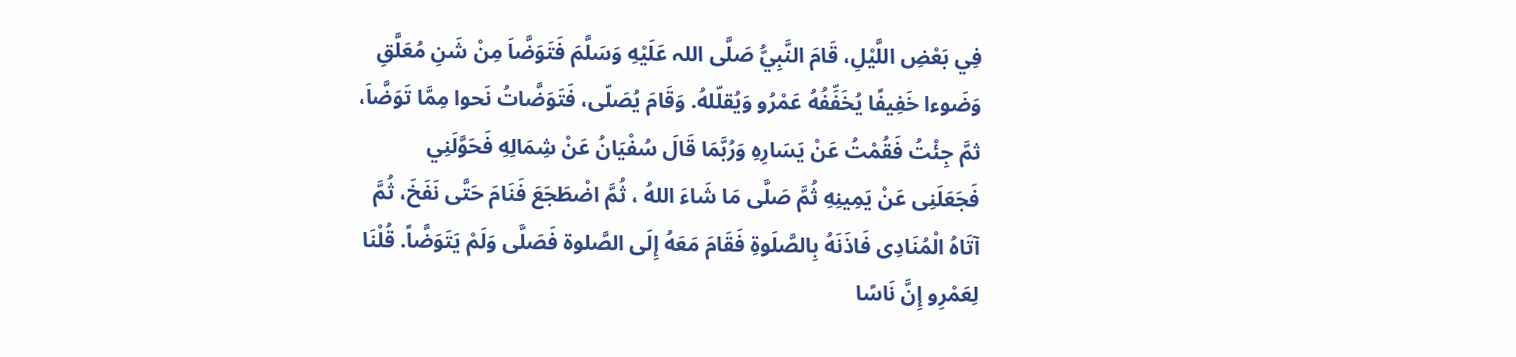فِي بَعْضِ اللَّيْلِ، قَامَ النَّبِيُّ صَلَّى اللہ عَلَيْهِ وَسَلَّمَ فَتَوَضَّاَ مِنْ شَنِ مُعَلَّقِ وَضَوءا خَفِيفًا يُخَفِّفُهُ عَمْرُو وَيُقلّلهُ. وَقَامَ يُصَلّى، فَتَوَضَّاتُ نَحوا مِمَّا تَوَضَّاَ، ثمَّ جِئْتُ فَقُمْتُ عَنْ يَسَارِهِ وَرُبَّمَا قَالَ سُفْيَانُ عَنْ شِمَالِهِ فَحَوَّلَنِي فَجَعَلَنِى عَنْ يَمِينِهِ ثُمَّ صَلَّى مَا شَاءَ اللهُ ، ثُمَّ اضْطَجَعَ فَنَامَ حَتَّى نَفَخَ، ثُمَّ آتَاهُ الْمُنَادِى فَاذَنَهُ بِالصَّلَوةِ فَقَامَ مَعَهُ إِلَى الصَّلوة فَصَلَّى وَلَمْ يَتَوَضَّاً. قُلْنَا لِعَمْرِو إِنَّ نَاسًا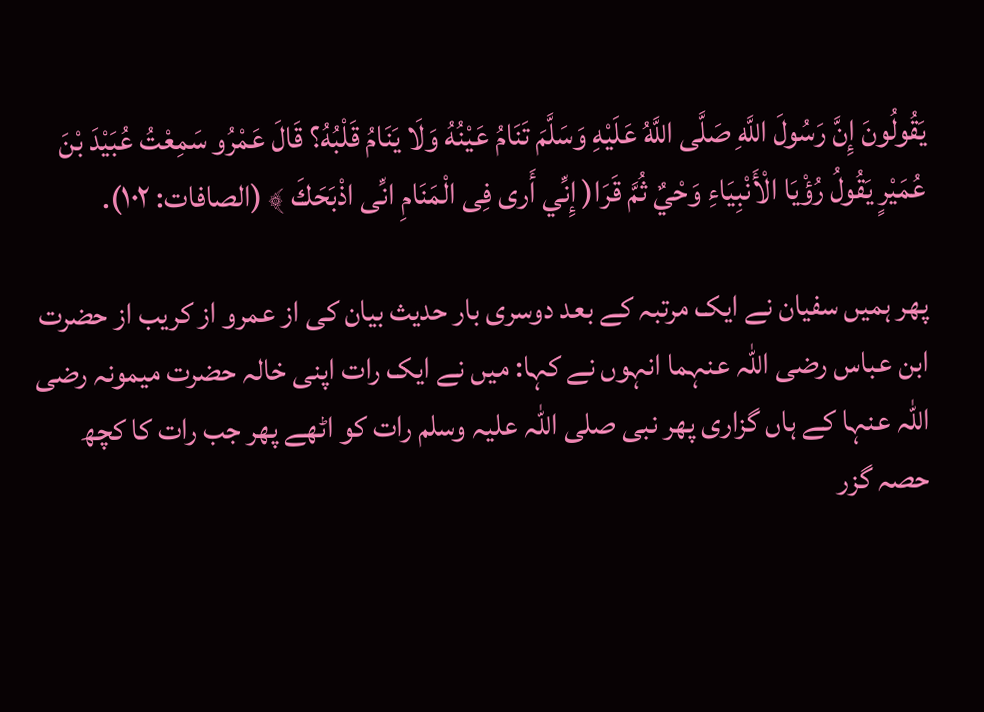يَقُولُونَ إِنَّ رَسُولَ اللَّهِ صَلَّى اللَّهُ عَلَيْهِ وَسَلَّمَ تَنَامُ عَيْنُهُ وَلَا يَنَامُ قَلْبُهُ؟ قَالَ عَمْرُو سَمِعْتُ عُبَيْدَ بْنَ عُمَيْرٍ يَقُولُ رُؤْيَا الْأَنْبِيَاءِ وَحْيٌ ثُمَّ قَرَا( إِنِّي أَرى فِی الْمَنَامِ انِّی اذْبَحَكَ ﴾ (الصافات: ۱۰۲).

پھر ہمیں سفیان نے ایک مرتبہ کے بعد دوسری بار حدیث بیان کی از عمرو از کریب از حضرت ابن عباس رضی اللہ عنہما انہوں نے کہا: میں نے ایک رات اپنی خالہ حضرت میمونہ رضی اللہ عنہا کے ہاں گزاری پھر نبی صلی اللہ علیہ وسلم رات کو اٹھے پھر جب رات کا کچھ حصہ گزر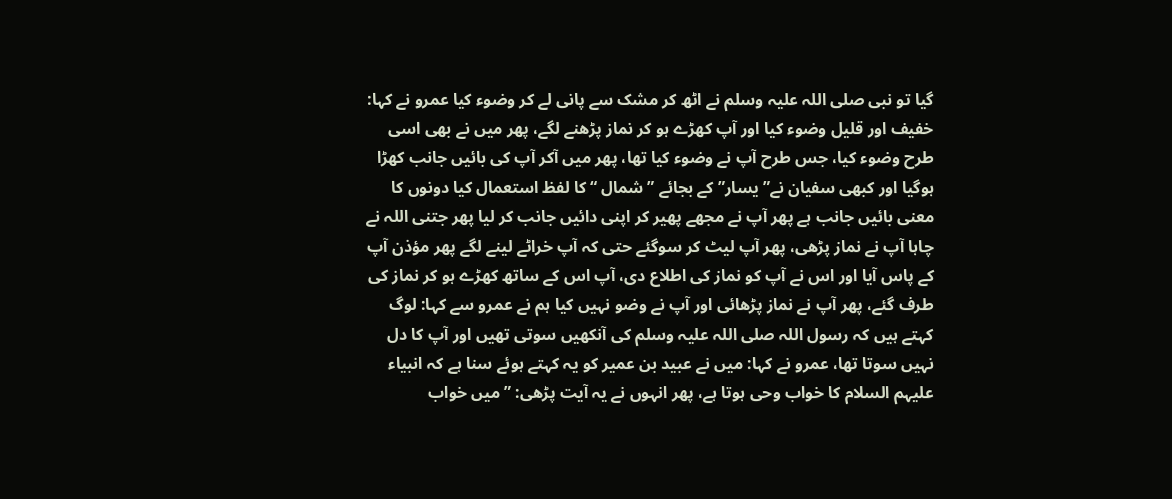گیا تو نبی صلی اللہ علیہ وسلم نے اٹھ کر مشک سے پانی لے کر وضوء کیا عمرو نے کہا: خفیف اور قلیل وضوء کیا اور آپ کھڑے ہو کر نماز پڑھنے لگے، پھر میں نے بھی اسی طرح وضوء کیا، جس طرح آپ نے وضوء کیا تھا، پھر میں آکر آپ کی بائیں جانب کھڑا ہوگیا اور کبھی سفیان نے” یسار” کے بجائے ” شمال “ کا لفظ استعمال کیا دونوں کا معنی بائیں جانب ہے پھر آپ نے مجھے پھیر کر اپنی دائیں جانب کر لیا پھر جتنی اللہ نے چاہا آپ نے نماز پڑھی، پھر آپ لیٹ کر سوگئے حتی کہ آپ خراٹے لینے لگے پھر مؤذن آپ کے پاس آیا اور اس نے آپ کو نماز کی اطلاع دی، آپ اس کے ساتھ کھڑے ہو کر نماز کی طرف گئے، پھر آپ نے نماز پڑھائی اور آپ نے وضو نہیں کیا ہم نے عمرو سے کہا: لوگ کہتے ہیں کہ رسول اللہ صلی اللہ علیہ وسلم کی آنکھیں سوتی تھیں اور آپ کا دل نہیں سوتا تھا، عمرو نے کہا: میں نے عبید بن عمیر کو یہ کہتے ہوئے سنا ہے کہ انبیاء علیہم السلام کا خواب وحی ہوتا ہے، پھر انہوں نے یہ آیت پڑھی: ” میں خواب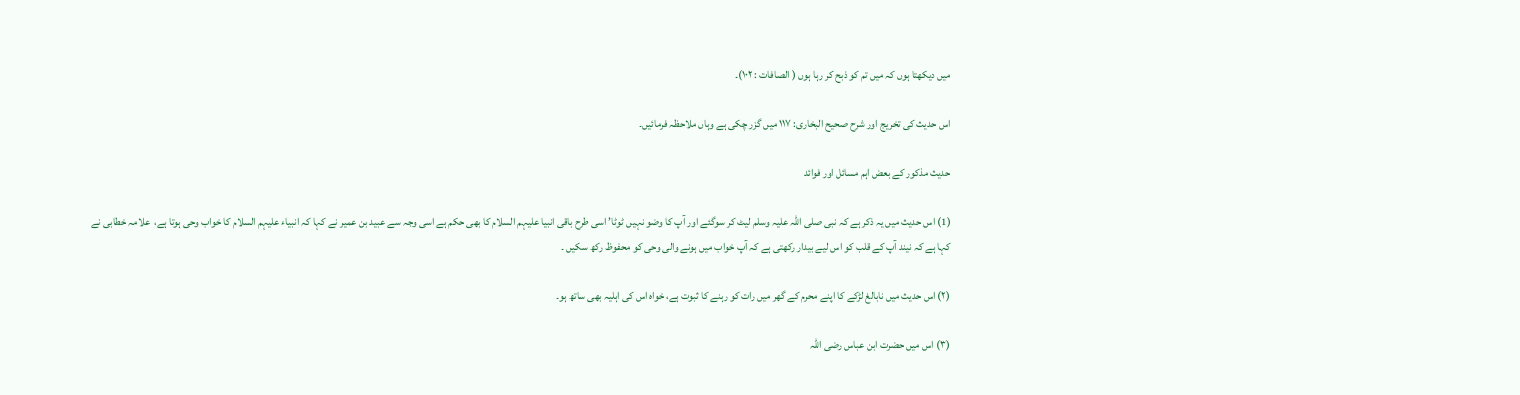میں دیکھتا ہوں کہ میں تم کو ذبح کر رہا ہوں ( الصافات : ۱۰۲)۔

اس حدیث کی تخریج اور شرح صحیح البخاری: ۱۱۷ میں گزر چکی ہے وہاں ملاحظہ فرمائیں۔

حدیث مذکور کے بعض اہم مسائل اور فوائد

(1) اس حدیث میں یہ ذکر ہے کہ نبی صلی اللہ علیہ وسلم لیٹ کر سوگئے اور آپ کا وضو نہیں ٹوٹا’ اسی طرح باقی انبیا علیہم السلام کا بھی حکم ہے اسی وجہ سے عبید بن عمیر نے کہا کہ انبیاء علیہم السلام کا خواب وحی ہوتا ہے،  علامہ خطابی نے کہا ہے کہ نیند آپ کے قلب کو اس لیے بیدار رکھتی ہے کہ آپ خواب میں ہونے والی وحی کو محفوظ رکھ سکیں ۔

(۲) اس حدیث میں نابالغ لڑکے کا اپنے محرم کے گھر میں رات کو رہنے کا ثبوت ہے، خواہ اس کی اہلیہ بھی ساتھ ہو۔

(۳) اس میں حضرت ابن عباس رضی اللہ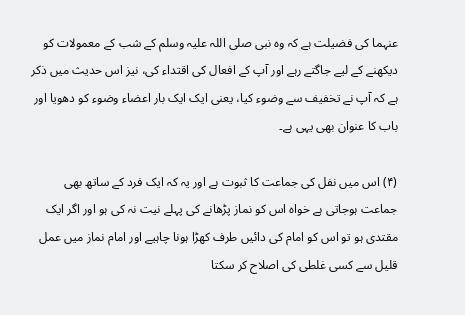عنہما کی فضیلت ہے کہ وہ نبی صلی اللہ علیہ وسلم کے شب کے معمولات کو دیکھنے کے لیے جاگتے رہے اور آپ کے افعال کی اقتداء کی، نیز اس حدیث میں ذکر ہے کہ آپ نے تخفیف سے وضوء کیا، یعنی ایک ایک بار اعضاء وضوء کو دھویا اور باب کا عنوان بھی یہی ہے۔

(۴) اس میں نفل کی جماعت کا ثبوت ہے اور یہ کہ ایک فرد کے ساتھ بھی جماعت ہوجاتی ہے خواہ اس کو نماز پڑھانے کی پہلے نیت نہ کی ہو اور اگر ایک مقتدی ہو تو اس کو امام کی دائیں طرف کھڑا ہونا چاہیے اور امام نماز میں عمل قلیل سے کسی غلطی کی اصلاح کر سکتا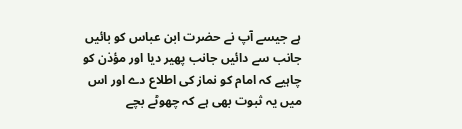ہے جیسے آپ نے حضرت ابن عباس کو بائیں جانب سے دائیں جانب پھیر دیا اور مؤذن کو چاہیے کہ امام کو نماز کی اطلاع دے اور اس میں یہ ثبوت بھی ہے کہ چھوٹے بچے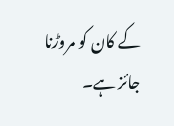کے کان کو مروڑنا جائز ہے۔